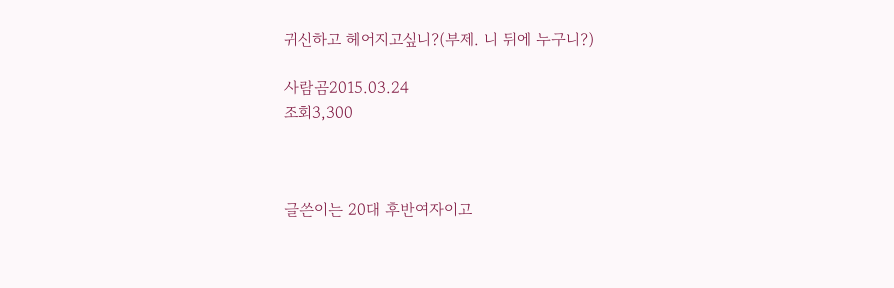귀신하고 헤어지고싶니?(부제. 니 뒤에 누구니?)

사람곰2015.03.24
조회3,300



글쓴이는 20대 후반여자이고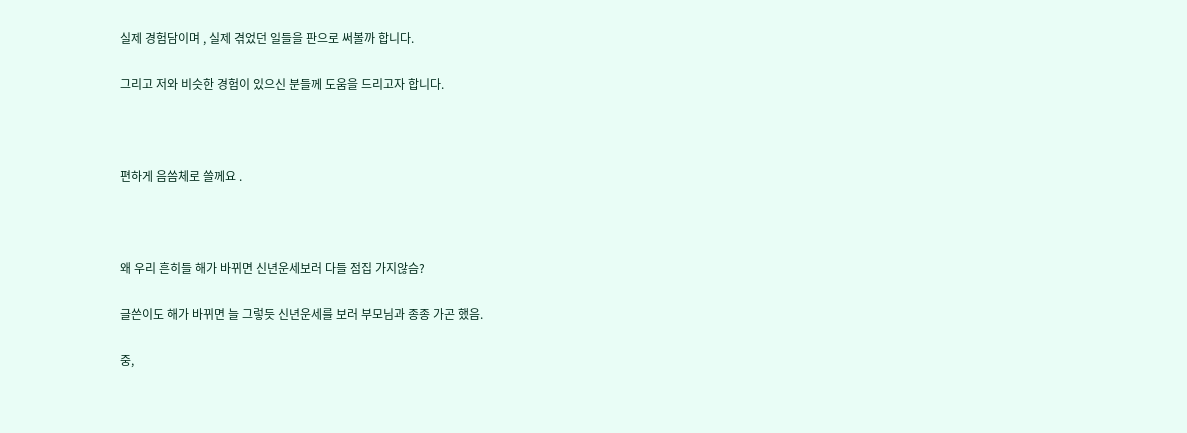실제 경험담이며 , 실제 겪었던 일들을 판으로 써볼까 합니다.

그리고 저와 비슷한 경험이 있으신 분들께 도움을 드리고자 합니다.



편하게 음씀체로 쓸께요 .



왜 우리 흔히들 해가 바뀌면 신년운세보러 다들 점집 가지않슴?

글쓴이도 해가 바뀌면 늘 그렇듯 신년운세를 보러 부모님과 종종 가곤 했음.

중,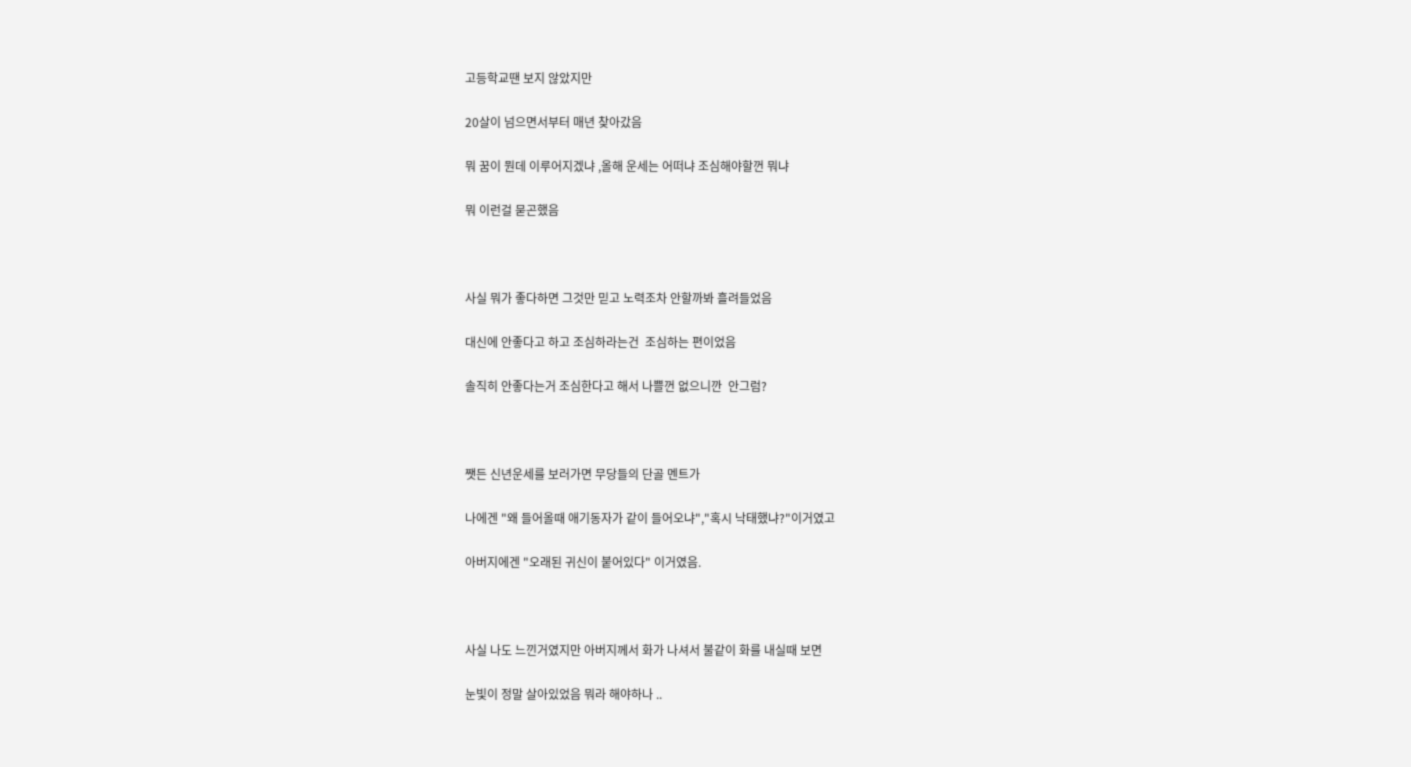고등학교땐 보지 않았지만

20살이 넘으면서부터 매년 찾아갔음

뭐 꿈이 뭔데 이루어지겠냐 ,올해 운세는 어떠냐 조심해야할껀 뭐냐

뭐 이런걸 묻곤했음



사실 뭐가 좋다하면 그것만 믿고 노력조차 안할까봐 흘려들었음

대신에 안좋다고 하고 조심하라는건  조심하는 편이었음

솔직히 안좋다는거 조심한다고 해서 나쁠껀 없으니깐  안그럼?



쨋든 신년운세를 보러가면 무당들의 단골 멘트가

나에겐 "왜 들어올때 애기동자가 같이 들어오냐","혹시 낙태했냐?"이거였고

아버지에겐 "오래된 귀신이 붙어있다" 이거였음.



사실 나도 느낀거였지만 아버지께서 화가 나셔서 불같이 화를 내실때 보면

눈빛이 정말 살아있었음 뭐라 해야하나 ..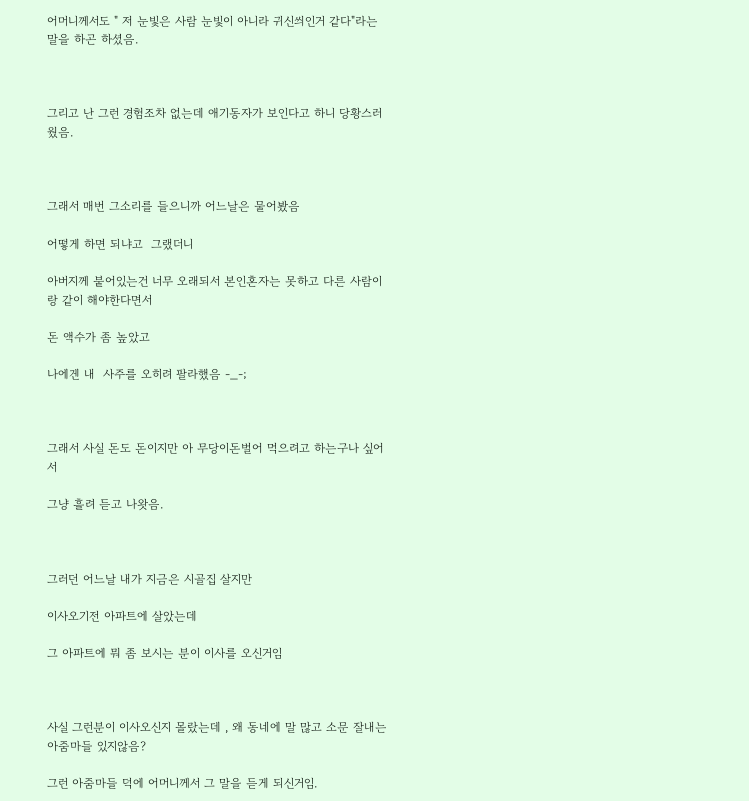어머니께서도 " 저 눈빛은 사람 눈빛이 아니라 귀신씌인거 같다"라는 말을 하곤 하셨음.



그리고 난 그런 경험조차 없는데 애기동자가 보인다고 하니 당황스러웠음.



그래서 매번 그소리를 들으니까 어느날은 물어봤음

어떻게 하면 되냐고  그랬더니

아버지께 붙어있는건 너무 오래되서 본인혼자는 못하고 다른 사람이랑 같이 해야한다면서

돈 액수가 좀 높았고

나에겐 내  사주를 오히려 팔라했음 -_-;



그래서 사실 돈도 돈이지만 아 무당이돈벌어 먹으려고 하는구나 싶어서

그냥 흘려 듣고 나왓음.



그러던 어느날 내가 지금은 시골집 살지만

이사오기전 아파트에 살았는데

그 아파트에 뭐 좀 보시는 분이 이사를 오신거임



사실 그런분이 이사오신지 몰랐는데 , 왜 동네에 말 많고 소문 잘내는 아줌마들 있지않음?

그런 아줌마들 덕에 어머니께서 그 말을 듣게 되신거임.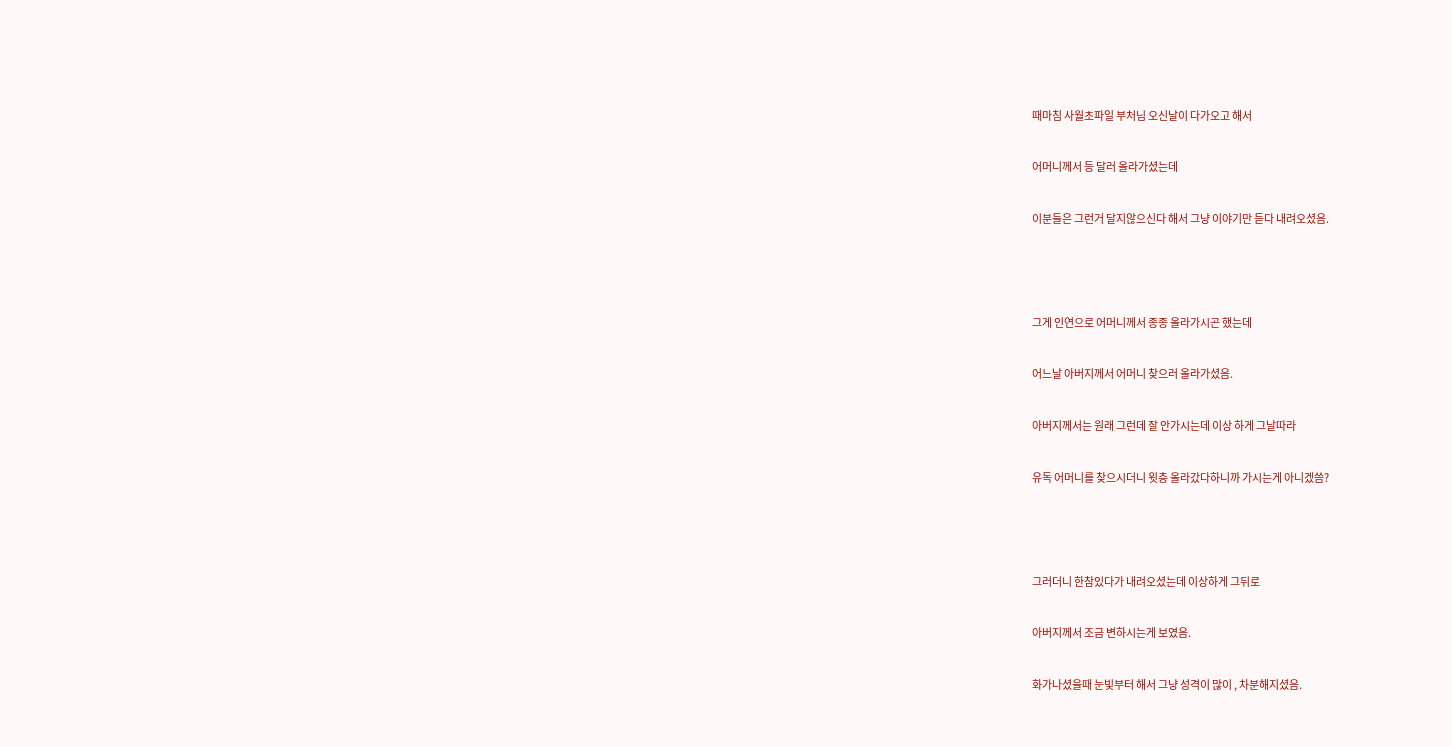때마침 사월초파일 부처님 오신날이 다가오고 해서

어머니께서 등 달러 올라가셨는데

이분들은 그런거 달지않으신다 해서 그냥 이야기만 듣다 내려오셨음.



그게 인연으로 어머니께서 종종 올라가시곤 했는데

어느날 아버지께서 어머니 찾으러 올라가셨음.

아버지께서는 원래 그런데 잘 안가시는데 이상 하게 그날따라

유독 어머니를 찾으시더니 윗층 올라갔다하니까 가시는게 아니겠씀?



그러더니 한참있다가 내려오셨는데 이상하게 그뒤로

아버지께서 조금 변하시는게 보였음.

화가나셨을때 눈빛부터 해서 그냥 성격이 많이 , 차분해지셨음.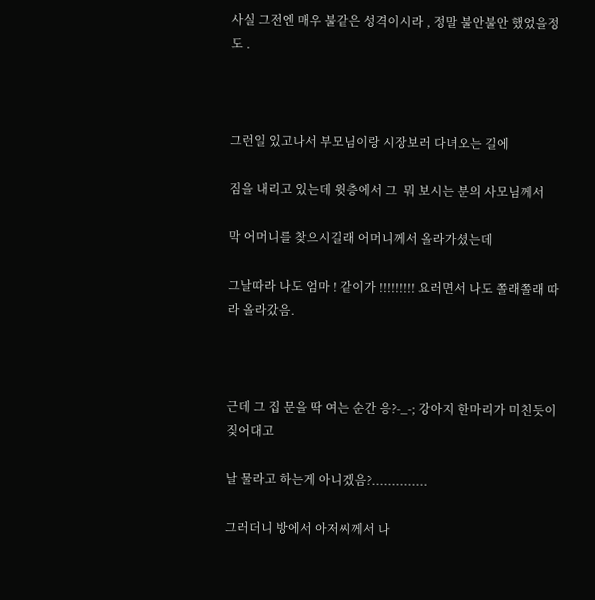사실 그전엔 매우 불같은 성격이시라 , 정말 불안불안 했었을정도 .



그런일 있고나서 부모님이랑 시장보러 다녀오는 길에

짐을 내리고 있는데 윗층에서 그  뭐 보시는 분의 사모님께서

막 어머니를 찾으시길래 어머니께서 올라가셨는데

그날따라 나도 엄마 ! 같이가 !!!!!!!!! 요러면서 나도 쫄래쫄래 따라 올라갔음.



근데 그 집 문을 딱 여는 순간 응?-_-; 강아지 한마리가 미친듯이 짖어대고

날 물라고 하는게 아니겠음?..............

그러더니 방에서 아저씨께서 나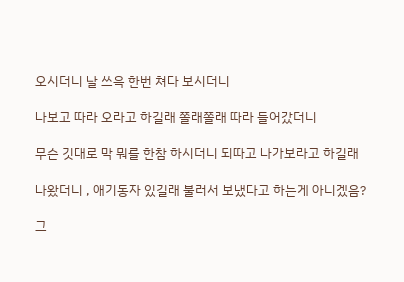오시더니 날 쓰윽 한번 쳐다 보시더니

나보고 따라 오라고 하길래 쫄래쫄래 따라 들어갔더니

무슨 깃대로 막 뭐를 한참 하시더니 되따고 나가보라고 하길래

나왔더니 , 애기동자 있길래 불러서 보냈다고 하는게 아니겠음?

그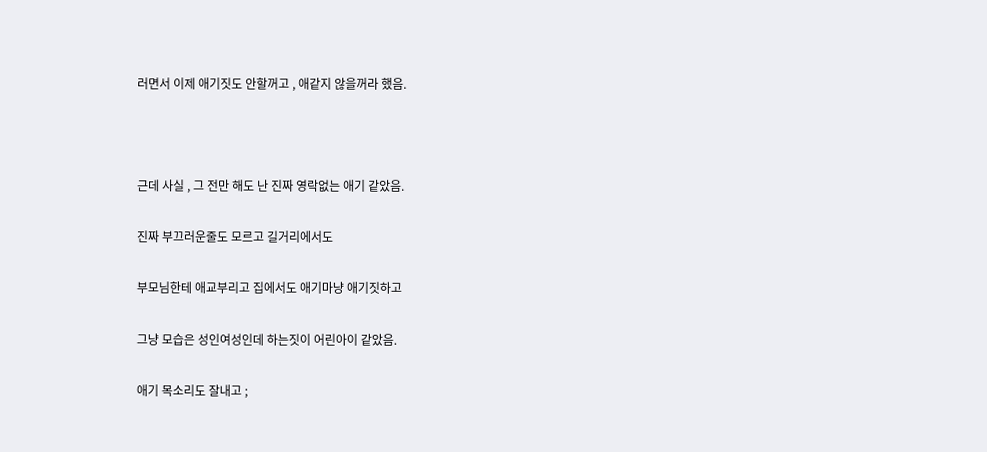러면서 이제 애기짓도 안할꺼고 , 애같지 않을꺼라 했음.



근데 사실 , 그 전만 해도 난 진짜 영락없는 애기 같았음.

진짜 부끄러운줄도 모르고 길거리에서도

부모님한테 애교부리고 집에서도 애기마냥 애기짓하고

그냥 모습은 성인여성인데 하는짓이 어린아이 같았음.

애기 목소리도 잘내고 ;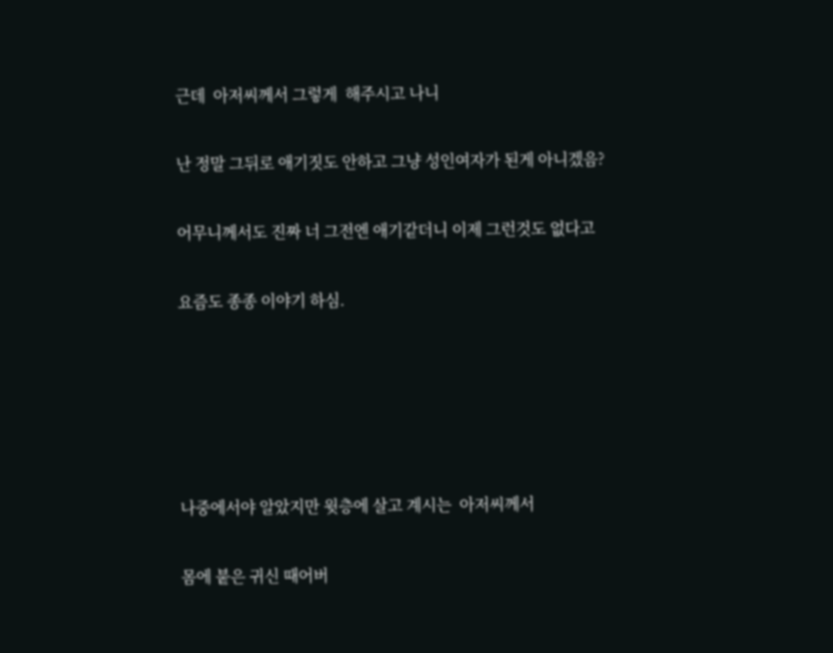근데  아저씨께서 그렇게  해주시고 나니

난 정말 그뒤로 애기짓도 안하고 그냥 성인여자가 된게 아니겠음?

어무니께서도 진짜 너 그전엔 애기같더니 이제 그런것도 없다고

요즘도 종종 이야기 하심.





나중에서야 알았지만 윗층에 살고 계시는  아저씨께서

몸에 붙은 귀신 때어버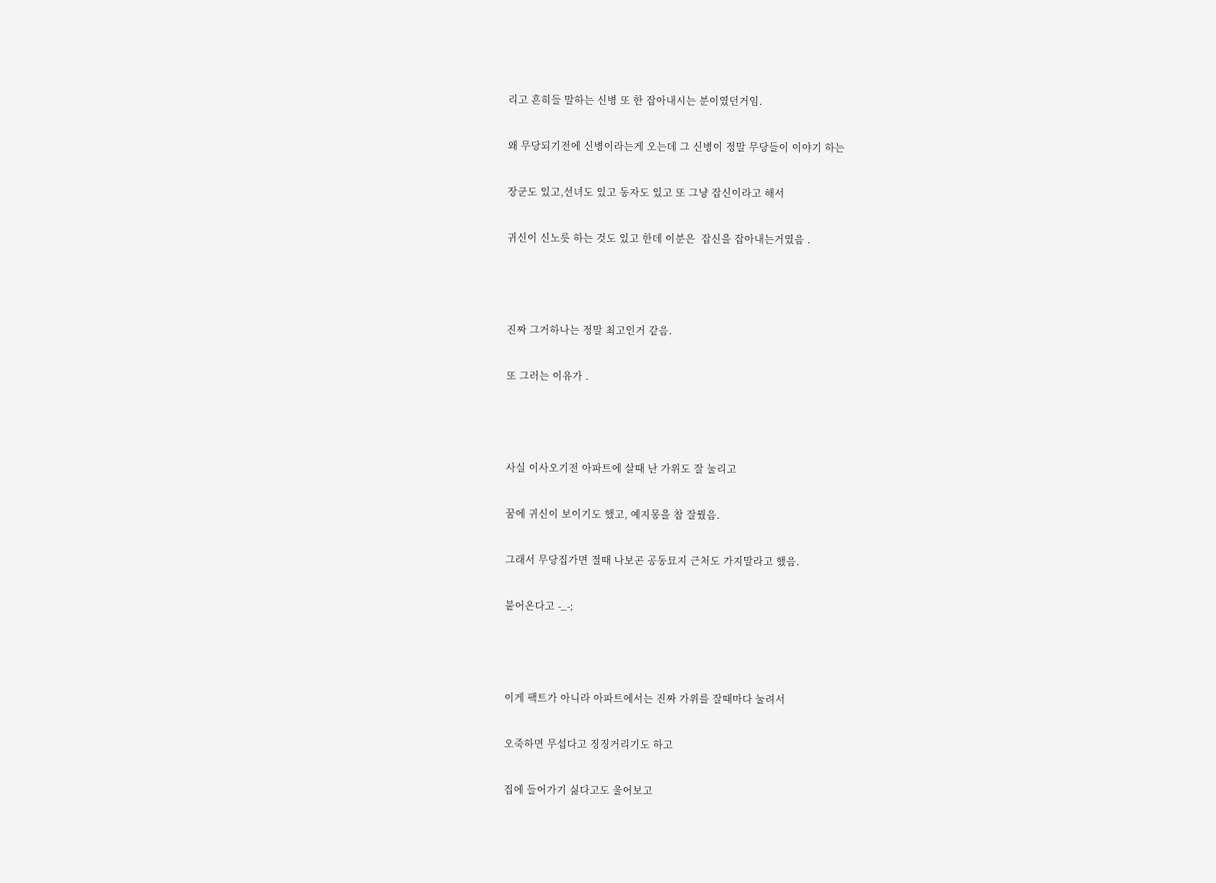리고 흔히들 말하는 신병 또 한 잡아내시는 분이였던거임.

왜 무당되기전에 신병이라는게 오는데 그 신병이 정말 무당들이 이야기 하는

장군도 있고,선녀도 있고 동자도 있고 또 그냥 잡신이라고 해서

귀신이 신노릇 하는 것도 있고 한데 이분은  잡신을 잡아내는거였음 .



진짜 그거하나는 정말 최고인거 같음.

또 그러는 이유가 .



사실 이사오기전 아파트에 살때 난 가위도 잘 눌리고

꿈에 귀신이 보이기도 했고, 예지몽을 참 잘꿨음.

그래서 무당집가면 절때 나보곤 공동묘지 근처도 가지말라고 했음.

붙어온다고 -_-;



이게 팩트가 아니라 아파트에서는 진짜 가위를 잘때마다 눌려서

오죽하면 무섭다고 징징거리기도 하고

집에 들어가기 싫다고도 울어보고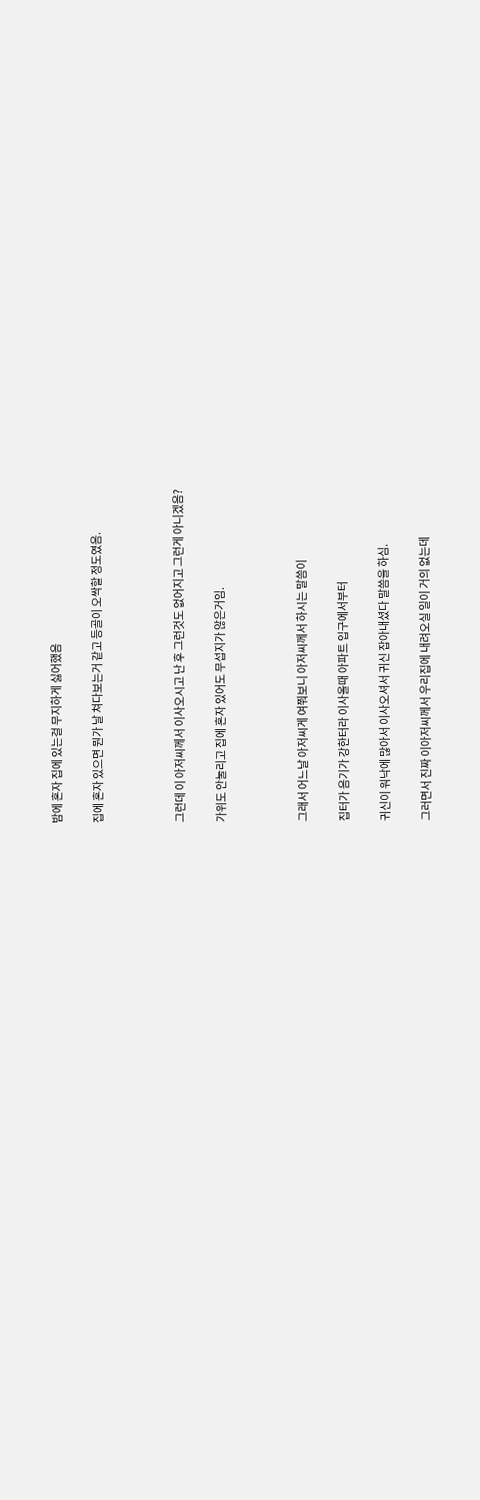밤에 혼자 집에 있는걸 무지하게 싫어했음

집에 혼자 있으면 뭔가 날 쳐다보는거 같고 등골이 오싹할 정도였음.



그런데 이 아저씨께서 이사오시고 난 후 그런것도 없어지고 그런게 아니겠음?

가위도 안눌리고 집에 혼자 있어도 무섭지가 않은거임.



그래서 어느날 아저씨게 여쭤보니 아저씨께서 하시는 말씀이

집터가 음기가 강한터라 이사올때 아파트 입구에서부터

귀신이 워낙에 많아서 이사오셔서 귀신 잡아내셨다 말씀을 하심.

그러면서 진짜 이아저씨께서 우리집에 내려오실 일이 거의 없는데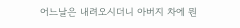어느날은 내려오시더니 아버지 차에 뭔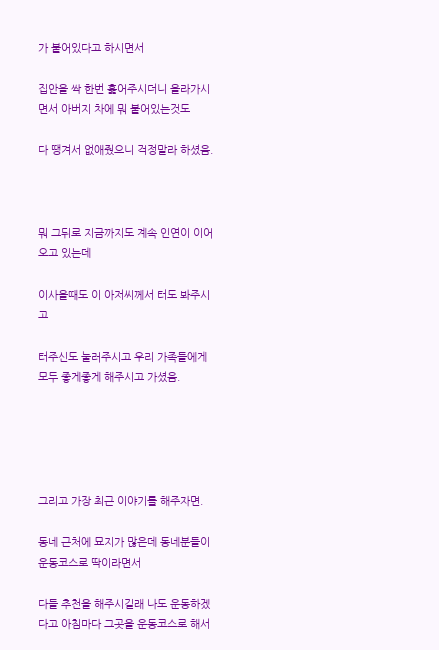가 붙어있다고 하시면서

집안을 싹 한번 훑어주시더니 올라가시면서 아버지 차에 뭐 붙어있는것도

다 땡겨서 없애줬으니 걱정말라 하셨음.



뭐 그뒤로 지금까지도 계속 인연이 이어오고 있는데

이사올때도 이 아저씨께서 터도 봐주시고

터주신도 눌러주시고 우리 가족들에게 모두 좋게좋게 해주시고 가셨음.





그리고 가장 최근 이야기를 해주자면.

동네 근처에 묘지가 많은데 동네분들이 운동코스로 딱이라면서

다들 추천을 해주시길래 나도 운동하겠다고 아침마다 그곳을 운동코스로 해서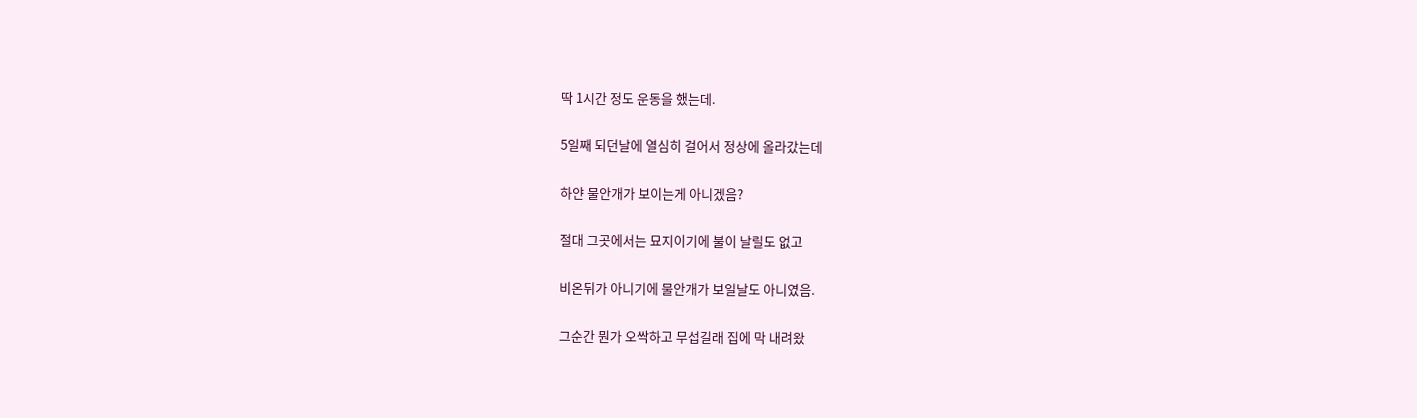딱 1시간 정도 운동을 했는데.

5일째 되던날에 열심히 걸어서 정상에 올라갔는데

하얀 물안개가 보이는게 아니겠음?

절대 그곳에서는 묘지이기에 불이 날릴도 없고

비온뒤가 아니기에 물안개가 보일날도 아니였음.

그순간 뭔가 오싹하고 무섭길래 집에 막 내려왔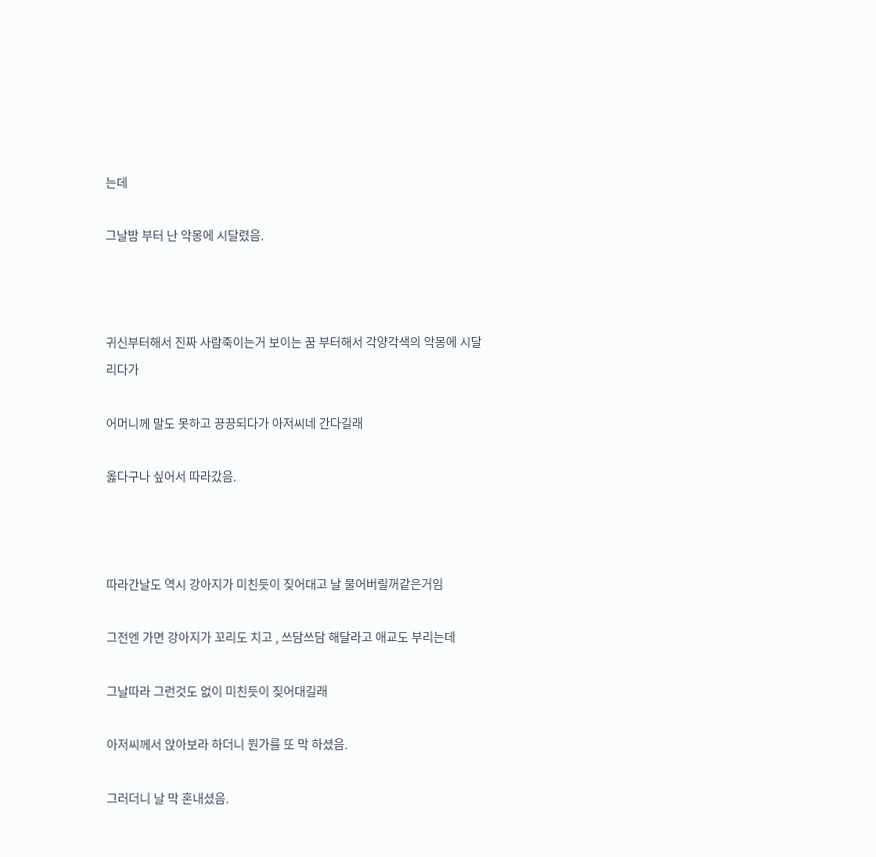는데

그날밤 부터 난 악몽에 시달렸음.



귀신부터해서 진짜 사람죽이는거 보이는 꿈 부터해서 각양각색의 악몽에 시달리다가

어머니께 말도 못하고 끙끙되다가 아저씨네 간다길래

옳다구나 싶어서 따라갔음.



따라간날도 역시 강아지가 미친듯이 짖어대고 날 물어버릴꺼같은거임

그전엔 가면 강아지가 꼬리도 치고 , 쓰담쓰담 해달라고 애교도 부리는데

그날따라 그런것도 없이 미친듯이 짖어대길래

아저씨께서 앉아보라 하더니 뭔가를 또 막 하셨음.

그러더니 날 막 혼내셨음.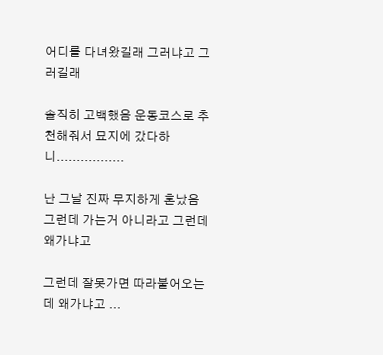어디를 다녀왔길래 그러냐고 그러길래

솔직히 고백했음 운동코스로 추천해줘서 묘지에 갔다하니.................

난 그날 진짜 무지하게 혼났음 그런데 가는거 아니라고 그런데 왜가냐고

그런데 잘못가면 따라붙어오는데 왜가냐고 ...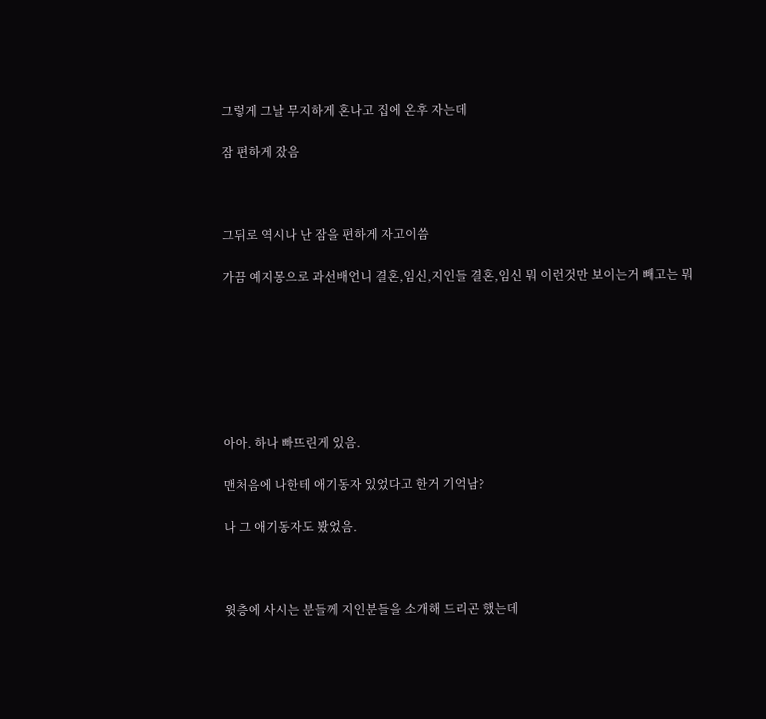그렇게 그날 무지하게 혼나고 집에 온후 자는데

잠 편하게 잤음



그뒤로 역시나 난 잠을 편하게 자고이씀

가끔 예지몽으로 과선배언니 결혼,임신,지인들 결혼,임신 뭐 이런것만 보이는거 빼고는 뭐







아아. 하나 빠뜨린게 있음.

맨처음에 나한테 애기동자 있었다고 한거 기억남?

나 그 애기동자도 봤었음.



윗층에 사시는 분들께 지인분들을 소개해 드리곤 했는데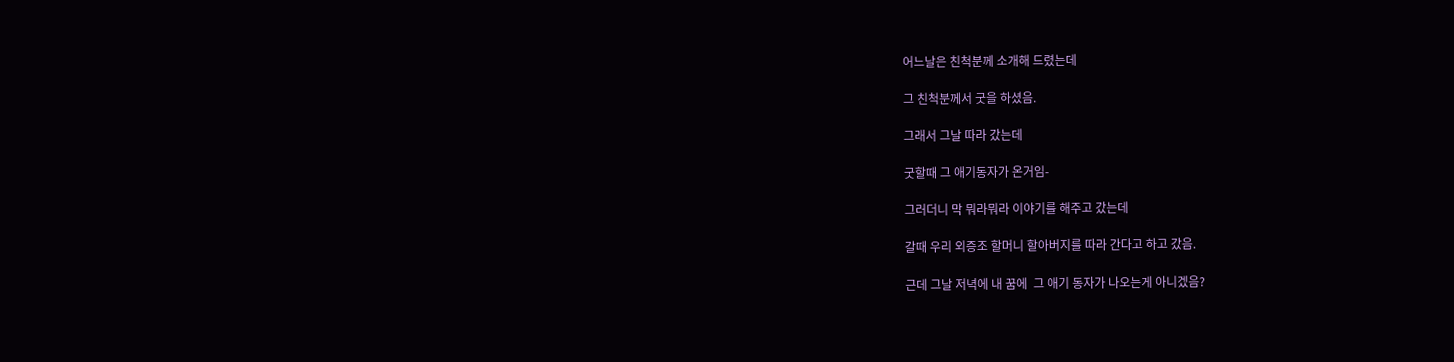어느날은 친척분께 소개해 드렸는데

그 친척분께서 굿을 하셨음.

그래서 그날 따라 갔는데

굿할때 그 애기동자가 온거임-

그러더니 막 뭐라뭐라 이야기를 해주고 갔는데

갈때 우리 외증조 할머니 할아버지를 따라 간다고 하고 갔음.

근데 그날 저녁에 내 꿈에  그 애기 동자가 나오는게 아니겠음?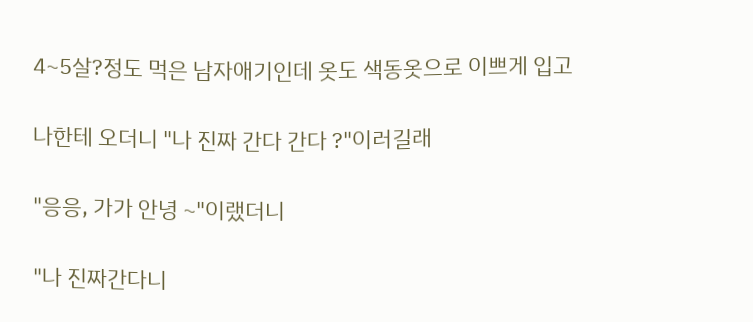4~5살?정도 먹은 남자애기인데 옷도 색동옷으로 이쁘게 입고

나한테 오더니 "나 진짜 간다 간다 ?"이러길래

"응응, 가가 안녕 ~"이랬더니

"나 진짜간다니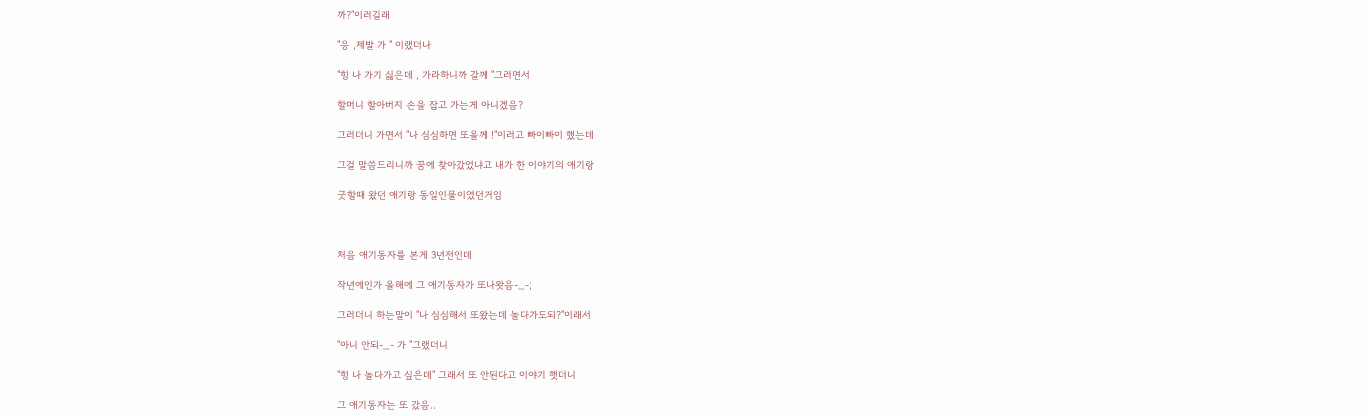까?"이러길래

"응 ,제발 가 " 이랬더나

"힝 나 가기 싫은데 , 가라하니까 갈께 "그러면서

할머니 할아버지 손을 잡고 가는게 아니겠음?

그러더니 가면서 "나 심심하면 또올께 !"이러고 빠이빠이 했는데

그걸 말씀드리니까 꿈에 찾아갔었냐고 내가 한 이야기의 애기랑

굿할때 왔던 애기랑 동일인물이였던거임



처음 애기동자를 본게 3년전인데

작년에인가 올해에 그 애기동자가 또나왓음-_-;

그러더니 하는말이 "나 심심해서 또왔는데 놀다가도되?"이래서

"아니 안되-_- 가 "그랬더니

"힝 나 놀다가고 싶은데" 그래서 또 안된다고 이야기 햇더니

그 애기동자는 또 갔음..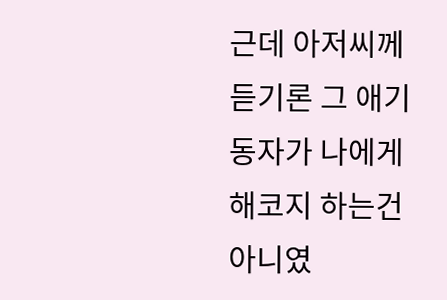근데 아저씨께 듣기론 그 애기동자가 나에게 해코지 하는건 아니였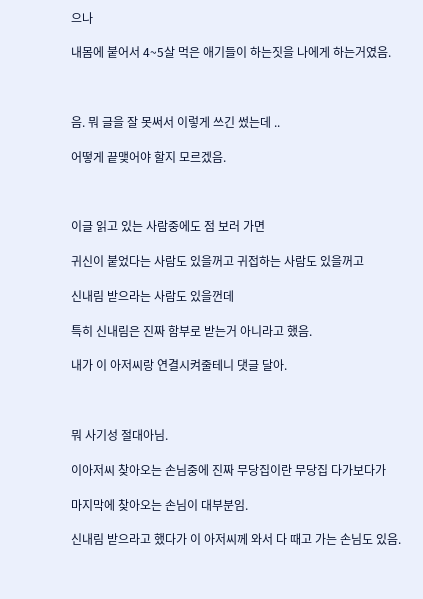으나

내몸에 붙어서 4~5살 먹은 애기들이 하는짓을 나에게 하는거였음.



음. 뭐 글을 잘 못써서 이렇게 쓰긴 썼는데 ..

어떻게 끝맺어야 할지 모르겠음.



이글 읽고 있는 사람중에도 점 보러 가면

귀신이 붙었다는 사람도 있을꺼고 귀접하는 사람도 있을꺼고

신내림 받으라는 사람도 있을껀데

특히 신내림은 진짜 함부로 받는거 아니라고 했음.

내가 이 아저씨랑 연결시켜줄테니 댓글 달아.



뭐 사기성 절대아님.

이아저씨 찾아오는 손님중에 진짜 무당집이란 무당집 다가보다가

마지막에 찾아오는 손님이 대부분임.

신내림 받으라고 했다가 이 아저씨께 와서 다 때고 가는 손님도 있음.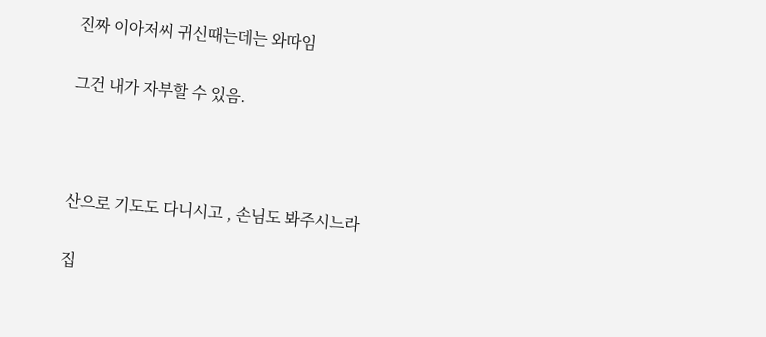진짜 이아저씨 귀신때는데는 와따임

그건 내가 자부할 수 있음.



산으로 기도도 다니시고 , 손님도 봐주시느라

집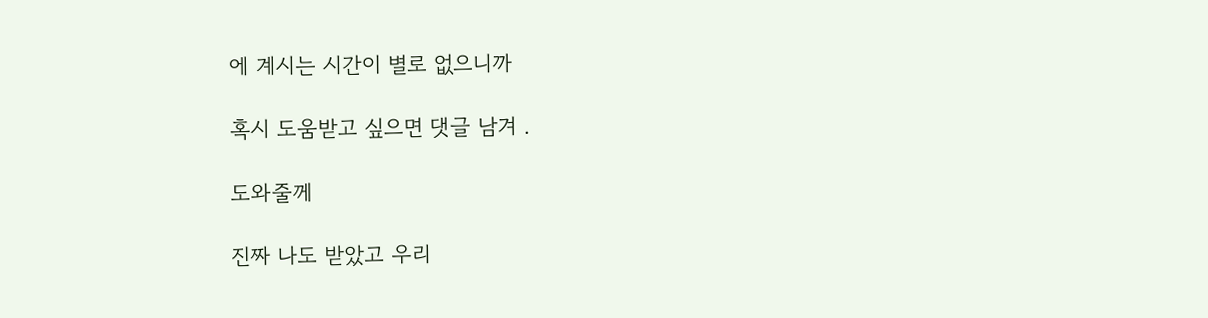에 계시는 시간이 별로 없으니까

혹시 도움받고 싶으면 댓글 남겨 .

도와줄께

진짜 나도 받았고 우리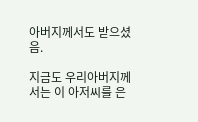아버지께서도 받으셨음.

지금도 우리아버지께서는 이 아저씨를 은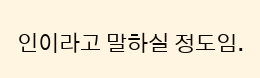인이라고 말하실 정도임.